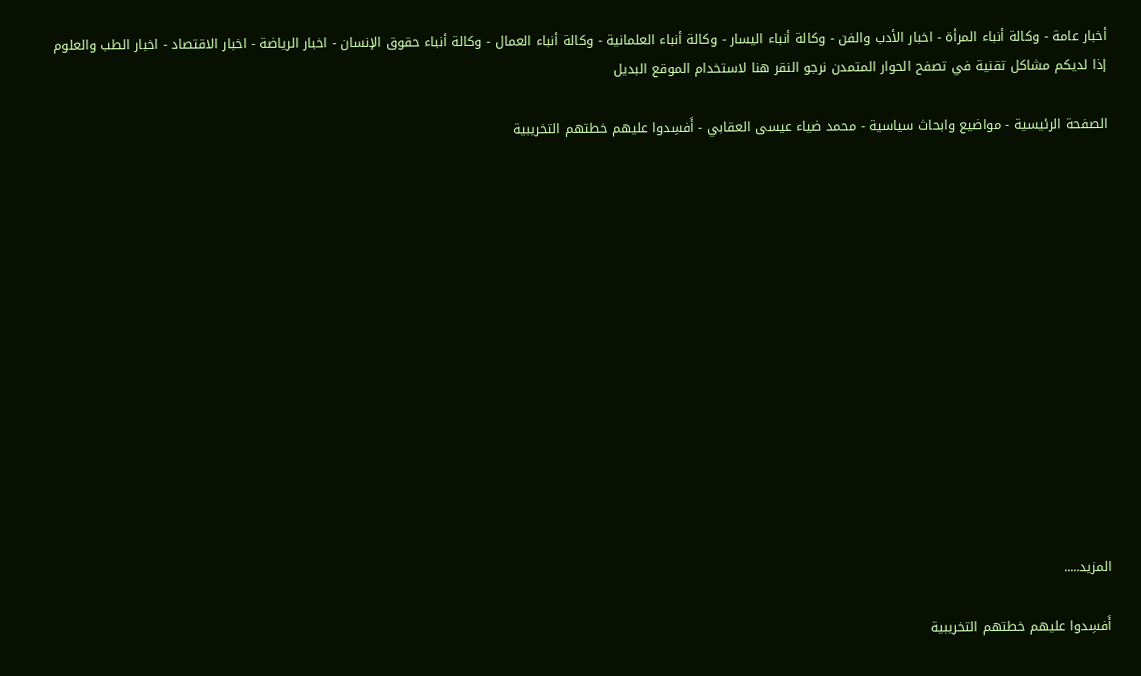أخبار عامة - وكالة أنباء المرأة - اخبار الأدب والفن - وكالة أنباء اليسار - وكالة أنباء العلمانية - وكالة أنباء العمال - وكالة أنباء حقوق الإنسان - اخبار الرياضة - اخبار الاقتصاد - اخبار الطب والعلوم
إذا لديكم مشاكل تقنية في تصفح الحوار المتمدن نرجو النقر هنا لاستخدام الموقع البديل

الصفحة الرئيسية - مواضيع وابحاث سياسية - محمد ضياء عيسى العقابي - أَفسِدوا عليهم خطتهم التخريبية














المزيد.....

أَفسِدوا عليهم خطتهم التخريبية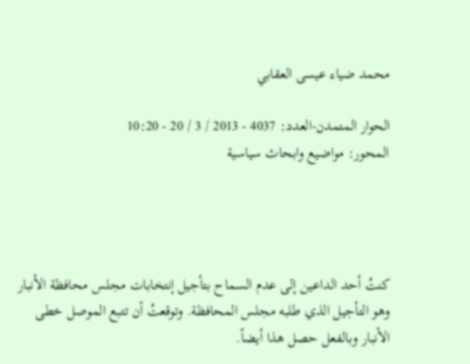محمد ضياء عيسى العقابي

الحوار المتمدن-العدد: 4037 - 2013 / 3 / 20 - 10:20
المحور: مواضيع وابحاث سياسية




كنتُ أحد الداعين إلى عدم السماح بتأجيل إنتخابات مجلس محافظة الأنبار وهو التأجيل الذي طلبه مجلس المحافظة. وتوقعتُ أن تتبع الموصل خطى الأنبار وبالفعل حصل هذا أيضاً.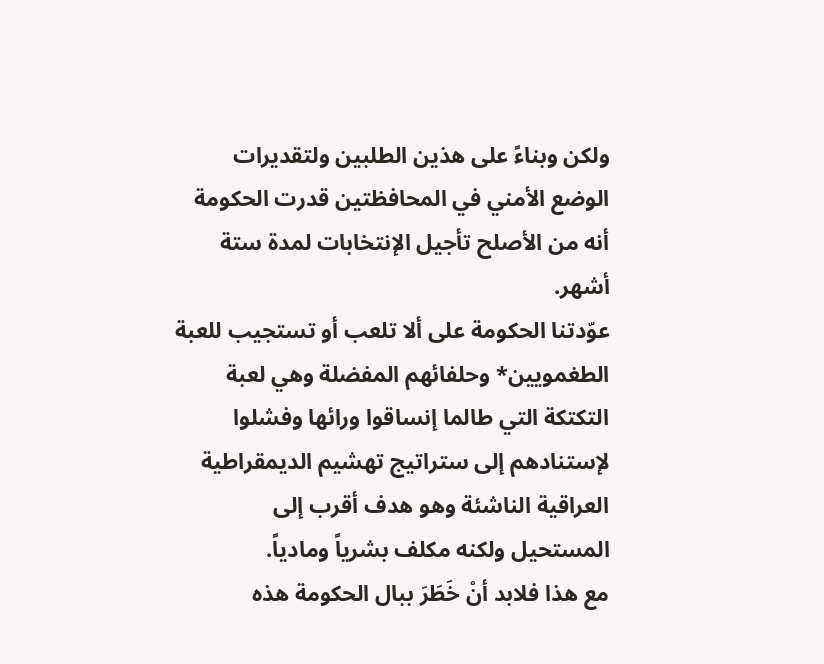ولكن وبناءً على هذين الطلبين ولتقديرات الوضع الأمني في المحافظتين قدرت الحكومة أنه من الأصلح تأجيل الإنتخابات لمدة ستة أشهر.
عوّدتنا الحكومة على ألا تلعب أو تستجيب للعبة الطغمويين* وحلفائهم المفضلة وهي لعبة التكتكة التي طالما إنساقوا ورائها وفشلوا لإستنادهم إلى ستراتيج تهشيم الديمقراطية العراقية الناشئة وهو هدف أقرب إلى المستحيل ولكنه مكلف بشرياً ومادياً.
مع هذا فلابد أنْ خَطَرَ ببال الحكومة هذه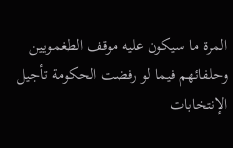المرة ما سيكون عليه موقف الطغمويين وحلفائهم فيما لو رفضت الحكومة تأجيل الإنتخابات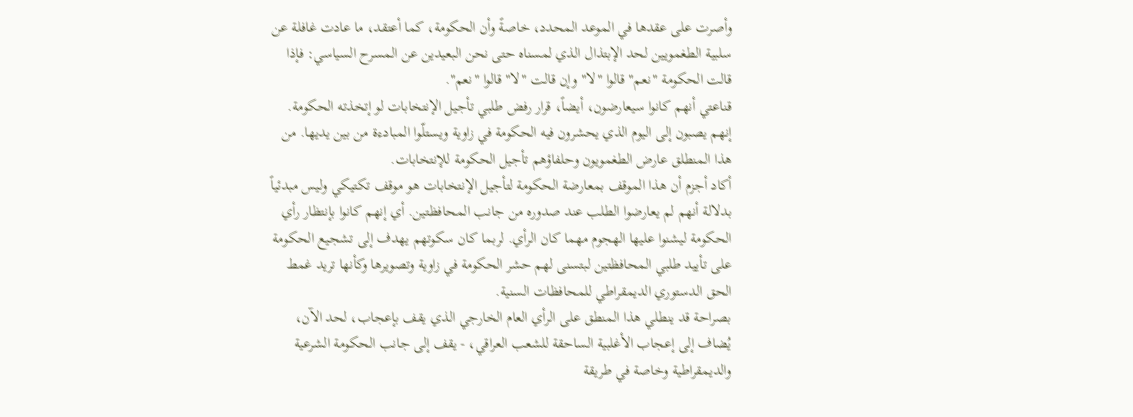وأصرت على عقدها في الموعد المحدد، خاصةً وأن الحكومة، كما أعتقد، ما عادت غافلة عن سلبية الطغمويين لحد الإبتذال الذي لمسناه حتى نحن البعيدين عن المسرح السياسي: فإذا قالت الحكومة "نعم" قالوا "لا" وإن قالت "لا" قالوا "نعم".
قناعتي أنهم كانوا سيعارضون، أيضاً، قرار رفض طلبي تأجيل الإنتخابات لو إتخذته الحكومة. إنهم يصبون إلى اليوم الذي يحشرون فيه الحكومة في زاوية ويستلّوا المبادءة من بين يديها. من هذا المنطلق عارض الطغمويون وحلفاؤهم تأجيل الحكومة للإنتخابات.
أكاد أجزم أن هذا الموقف بمعارضة الحكومة لتأجيل الإنتخابات هو موقف تكتيكي وليس مبدئياً بدلالة أنهم لم يعارضوا الطلب عند صدوره من جانب المحافظتين. أي إنهم كانوا بإنتظار رأي الحكومة ليشنوا عليها الهجوم مهما كان الرأي. لربما كان سكوتهم يهدف إلى تشجيع الحكومة على تأييد طلبي المحافظتين لبتسنى لهم حشر الحكومة في زاوية وتصويرها وكأنها تريد غمط الحق الدستوري الديمقراطي للمحافظات السنية.
بصراحة قد ينطلي هذا المنطق على الرأي العام الخارجي الذي يقف بإعجاب، لحد الآن، يُضاف إلى إعجاب الأغلبية الساحقة للشعب العراقي، - يقف إلى جانب الحكومة الشرعية والديمقراطية وخاصة في طريقة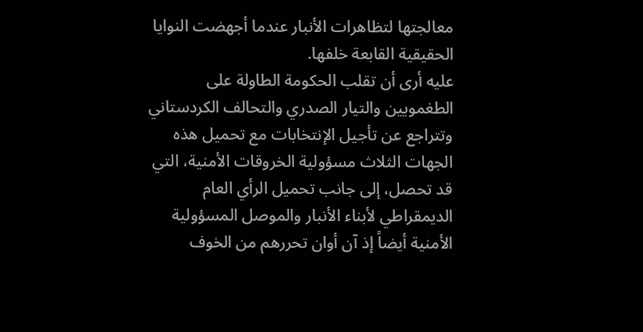معالجتها لتظاهرات الأنبار عندما أجهضت النوايا الحقيقية القابعة خلفها.
عليه أرى أن تقلب الحكومة الطاولة على الطغمويين والتيار الصدري والتحالف الكردستاني وتتراجع عن تأجيل الإنتخابات مع تحميل هذه الجهات الثلاث مسؤولية الخروقات الأمنية، التي قد تحصل، إلى جانب تحميل الرأي العام الديمقراطي لأبناء الأنبار والموصل المسؤولية الأمنية أيضاً إذ آن أوان تحررهم من الخوف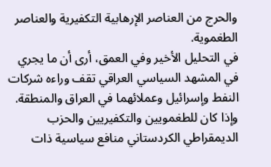والحرج من العناصر الإرهابية التكفيرية والعناصر الطغموية.
في التحليل الأخير وفي العمق، أرى أن ما يجري في المشهد السياسي العراقي تقف وراءه شركات النفط وإسرائيل وعملائهما في العراق والمنطقة.
وإذا كان للطغمويين والتكفيريين والحزب الديمقراطي الكردستاني منافع سياسية ذات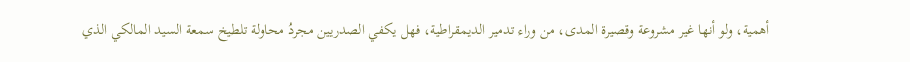أهمية، ولو أنها غير مشروعة وقصيرة المدى، من وراء تدمير الديمقراطية، فهل يكفي الصدريين مجردُ محاولة تلطيخ سمعة السيد المالكي الذي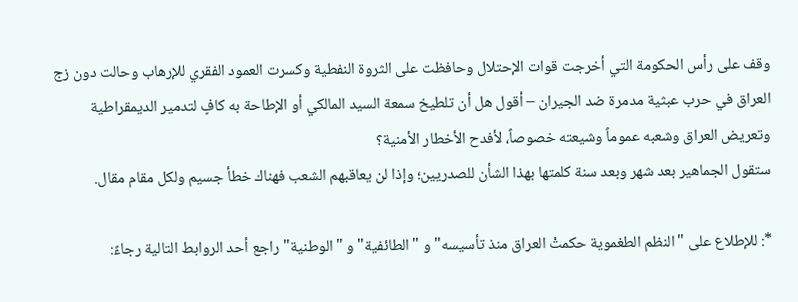وقف على رأس الحكومة التي أخرجت قوات الإحتلال وحافظت على الثروة النفطية وكسرت العمود الفقري للإرهاب وحالت دون زج العراق في حرب عبثية مدمرة ضد الجيران – أقول هل أن تلطيخ سمعة السيد المالكي أو الإطاحة به كافٍ لتدمير الديمقراطية وتعريض العراق وشعبه عموماً وشيعته خصوصاً، لأفدح الأخطار الأمنية؟
ستقول الجماهير بعد شهر وبعد سنة كلمتها بهذا الشأن للصدريين؛ وإذا لن يعاقبهم الشعب فهناك خطأ جسيم ولكل مقام مقال.

*: للإطلاع على "النظم الطغموية حكمتْ العراق منذ تأسيسه" و "الطائفية" و "الوطنية" راجع أحد الروابط التالية رجاءً: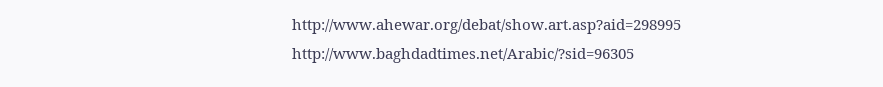http://www.ahewar.org/debat/show.art.asp?aid=298995
http://www.baghdadtimes.net/Arabic/?sid=96305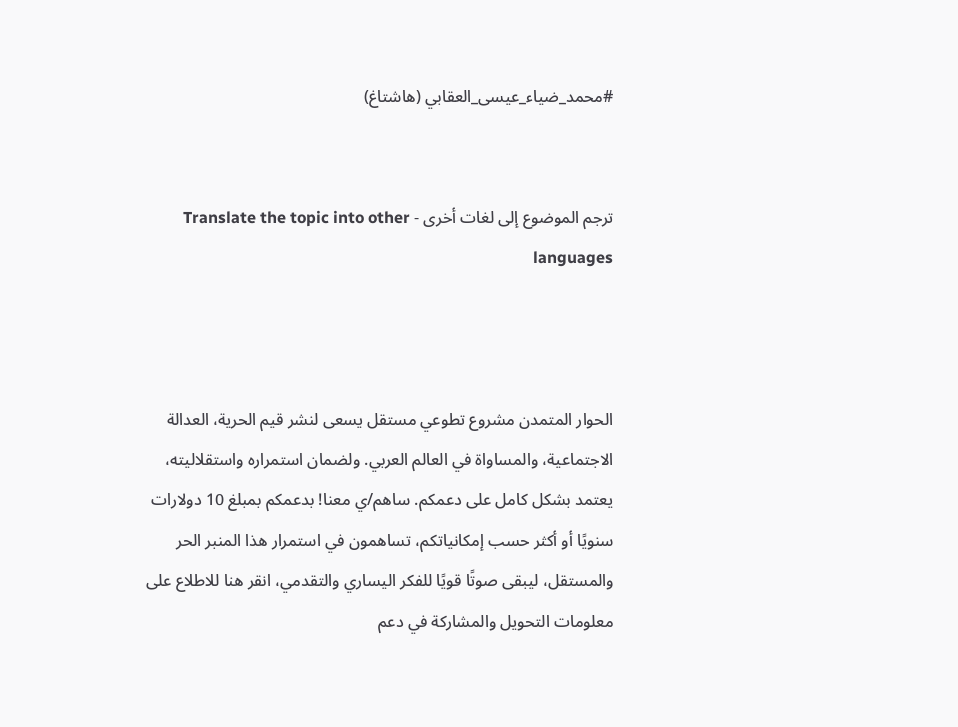#محمد_ضياء_عيسى_العقابي (هاشتاغ)


ترجم الموضوع إلى لغات أخرى - Translate the topic into other languages



الحوار المتمدن مشروع تطوعي مستقل يسعى لنشر قيم الحرية، العدالة الاجتماعية، والمساواة في العالم العربي. ولضمان استمراره واستقلاليته، يعتمد بشكل كامل على دعمكم. ساهم/ي معنا! بدعمكم بمبلغ 10 دولارات سنويًا أو أكثر حسب إمكانياتكم، تساهمون في استمرار هذا المنبر الحر والمستقل، ليبقى صوتًا قويًا للفكر اليساري والتقدمي، انقر هنا للاطلاع على معلومات التحويل والمشاركة في دعم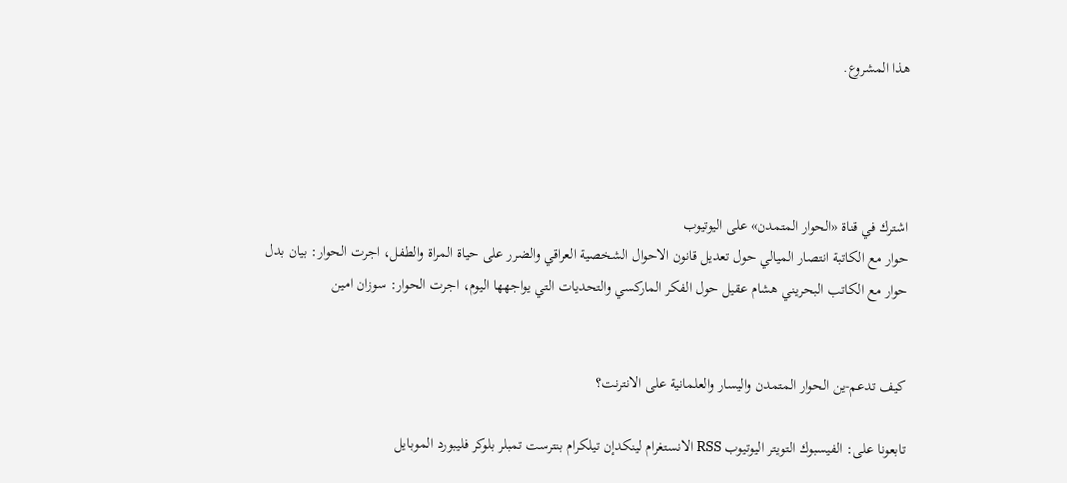هذا المشروع.




اشترك في قناة «الحوار المتمدن» على اليوتيوب
حوار مع الكاتبة انتصار الميالي حول تعديل قانون الاحوال الشخصية العراقي والضرر على حياة المراة والطفل، اجرت الحوار: بيان بدل
حوار مع الكاتب البحريني هشام عقيل حول الفكر الماركسي والتحديات التي يواجهها اليوم، اجرت الحوار: سوزان امين


كيف تدعم-ين الحوار المتمدن واليسار والعلمانية على الانترنت؟

تابعونا على: الفيسبوك التويتر اليوتيوب RSS الانستغرام لينكدإن تيلكرام بنترست تمبلر بلوكر فليبورد الموبايل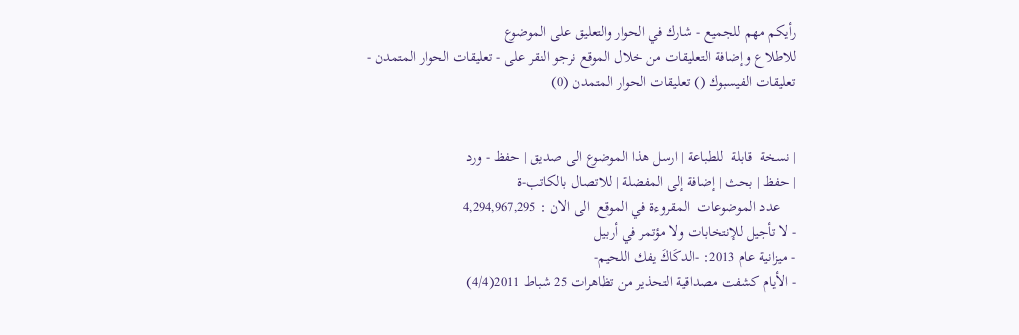رأيكم مهم للجميع - شارك في الحوار والتعليق على الموضوع
للاطلاع وإضافة التعليقات من خلال الموقع نرجو النقر على - تعليقات الحوار المتمدن -
تعليقات الفيسبوك () تعليقات الحوار المتمدن (0)


| نسخة  قابلة  للطباعة | ارسل هذا الموضوع الى صديق | حفظ - ورد
| حفظ | بحث | إضافة إلى المفضلة | للاتصال بالكاتب-ة
    عدد الموضوعات  المقروءة في الموقع  الى الان : 4,294,967,295
- لا تأجيل للإنتخابات ولا مؤتمر في أربيل
- ميزانية عام 2013: -الدكَاكَ يفك اللحيم-
- الأيام كشفت مصداقية التحذير من تظاهرات 25 شباط 2011(4/4)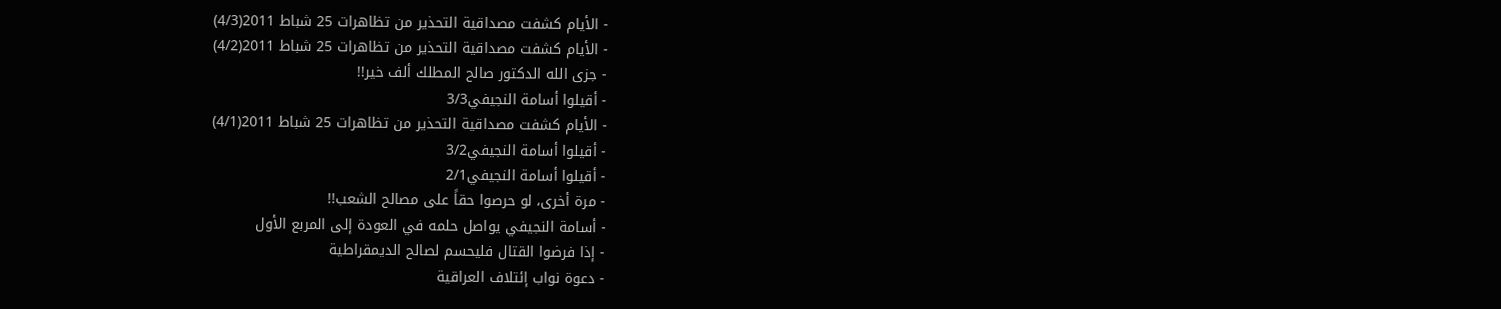- الأيام كشفت مصداقية التحذير من تظاهرات 25 شباط 2011(4/3)
- الأيام كشفت مصداقية التحذير من تظاهرات 25 شباط 2011(4/2)
- جزى الله الدكتور صالح المطلك ألف خير!!
- أقيلوا أسامة النجيفي3/3
- الأيام كشفت مصداقية التحذير من تظاهرات 25 شباط 2011(4/1)
- أقيلوا أسامة النجيفي3/2
- أقيلوا أسامة النجيفي2/1
- مرة أخرى، لو حرصوا حقاً على مصالح الشعب!!
- أسامة النجيفي يواصل حلمه في العودة إلى المربع الأول
- إذا فرضوا القتال فليحسم لصالح الديمقراطية
- دعوة نواب إئتلاف العراقية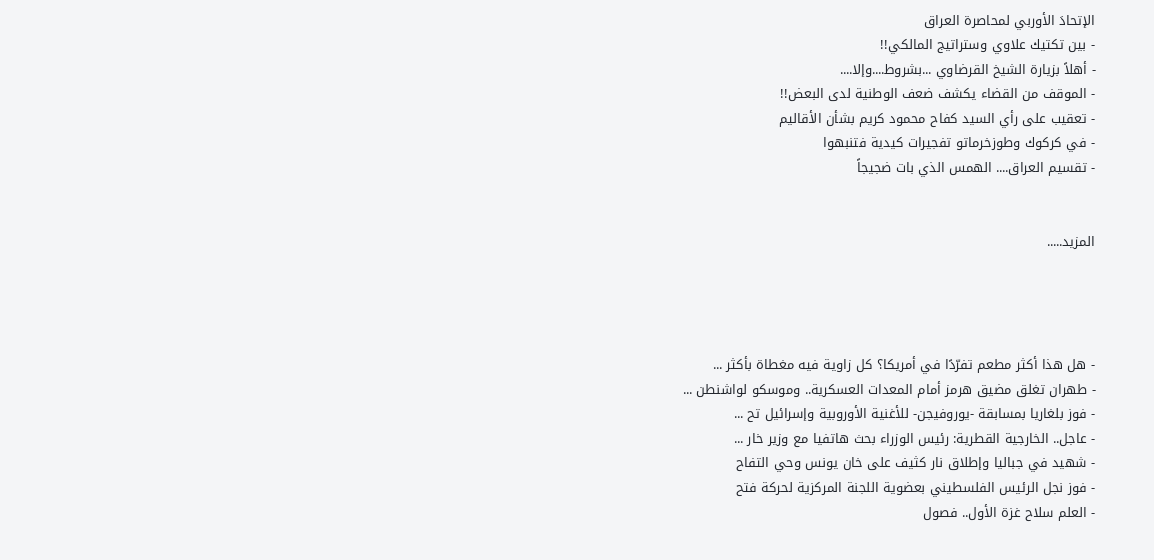الإتحادَ الأوربي لمحاصرة العراق
- بين تكتيك علاوي وستراتيج المالكي!!
- أهلاً بزيارة الشيخ القرضاوي ...بشروط....وإلا....
- الموقف من القضاء يكشف ضعف الوطنية لدى البعض!!
- تعقيب على رأي السيد كفاح محمود كريم بشأن الأقاليم
- في كركوك وطوزخرماتو تفجيرات كيدية فتنبهوا
- تقسيم العراق.... الهمس الذي بات ضجيجاً


المزيد.....




- هل هذا أكثر مطعم تفرّدًا في أمريكا؟ كل زاوية فيه مغطاة بأكثر ...
- طهران تغلق مضيق هرمز أمام المعدات العسكرية.. وموسكو لواشنطن ...
- فوز بلغاريا بمسابقة -يوروفيجن- للأغنية الأوروبية وإسرائيل تح ...
- عاجل.. الخارجية القطرية: رئيس الوزراء بحث هاتفيا مع وزير خار ...
- شهيد في جباليا وإطلاق نار كثيف على خان يونس وحي التفاح
- فوز نجل الرئيس الفلسطيني بعضوية اللجنة المركزية لحركة فتح
- العلم سلاح غزة الأول.. فصول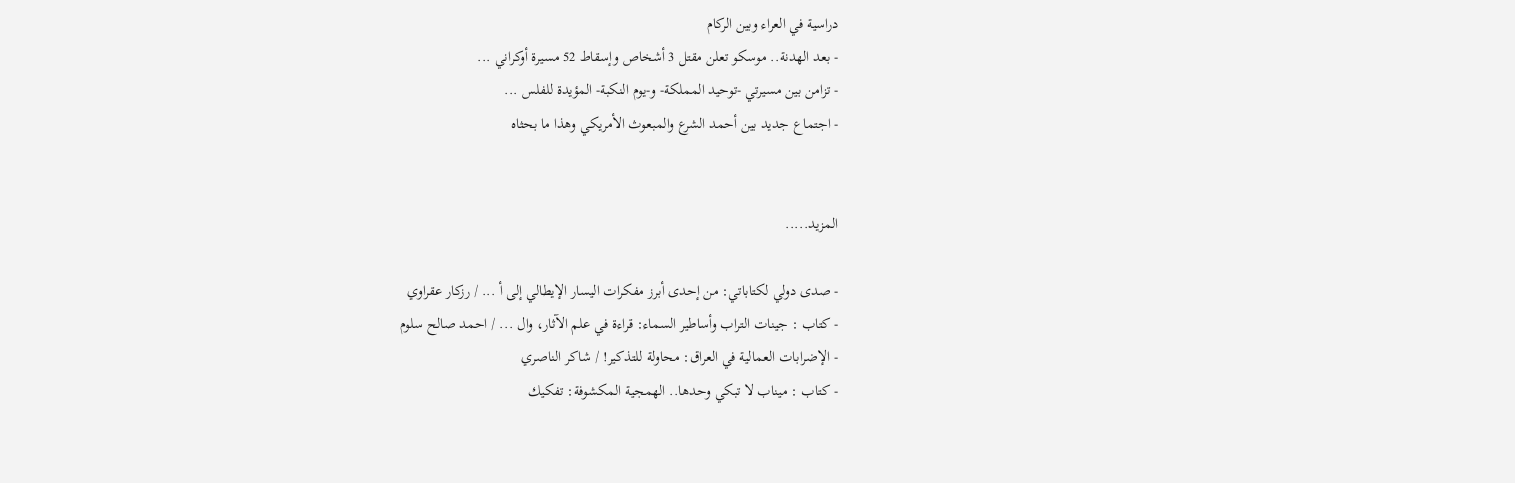دراسية في العراء وبين الركام
- بعد الهدنة.. موسكو تعلن مقتل 3 أشخاص وإسقاط 52 مسيرة أوكراني ...
- تزامن بين مسيرتي -توحيد المملكة- و-يوم النكبة- المؤيدة للفلس ...
- اجتماع جديد بين أحمد الشرع والمبعوث الأمريكي وهذا ما بحثاه


المزيد.....

- صدى دولي لكتاباتي: من إحدى أبرز مفكرات اليسار الإيطالي إلى أ ... / رزكار عقراوي
- كتاب : جينات التراب وأساطير السماء: قراءة في علم الآثار، وال ... / احمد صالح سلوم
- الإضرابات العمالية في العراق: محاولة للتذكير! / شاكر الناصري
- كتاب : ميناب لا تبكي وحدها.. الهمجية المكشوفة: تفكيك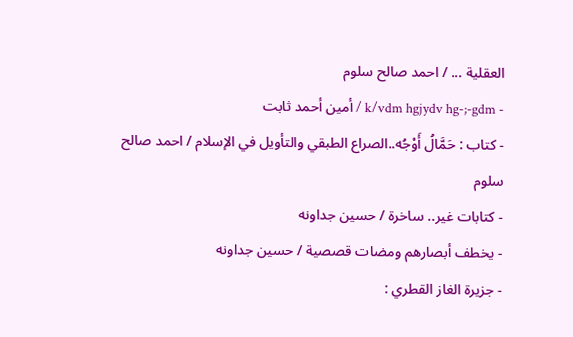العقلية ... / احمد صالح سلوم
- k/vdm hgjydv hg-;-gdm / أمين أحمد ثابت
- كتاب : حَمَّالُ أَوْجُه..الصراع الطبقي والتأويل في الإسلام / احمد صالح سلوم
- كتابات غير.. ساخرة / حسين جداونه
- يخطف أبصارهم ومضات قصصية / حسين جداونه
- جزيرة الغاز القطري :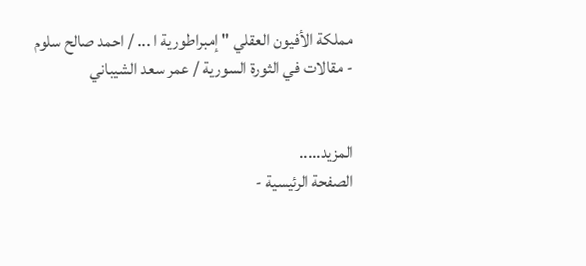مملكة الأفيون العقلي " إمبراطورية ا ... / احمد صالح سلوم
- مقالات في الثورة السورية / عمر سعد الشيباني


المزيد.....
الصفحة الرئيسية -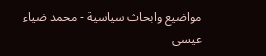مواضيع وابحاث سياسية - محمد ضياء عيسى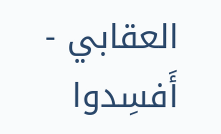العقابي - أَفسِدوا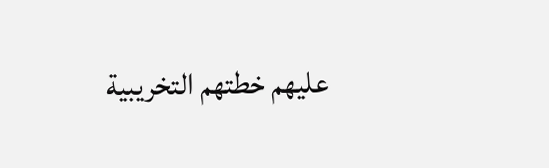عليهم خطتهم التخريبية